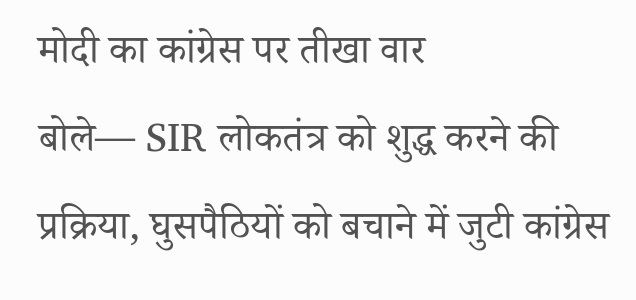मोदी का कांग्रेस पर तीखा वार
बोले— SIR लोकतंत्र को शुद्ध करने की प्रक्रिया, घुसपैठियों को बचाने में जुटी कांग्रेस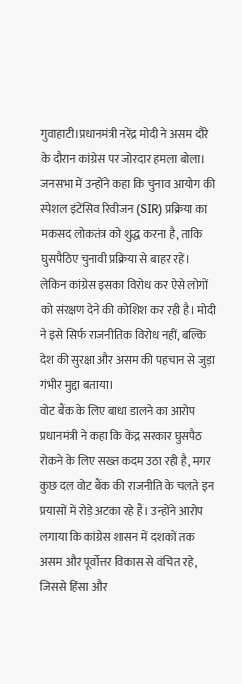गुवाहाटी।प्रधानमंत्री नरेंद्र मोदी ने असम दौरे के दौरान कांग्रेस पर जोरदार हमला बोला। जनसभा में उन्होंने कहा कि चुनाव आयोग की स्पेशल इंटेंसिव रिवीजन (SIR) प्रक्रिया का मकसद लोकतंत्र को शुद्ध करना है, ताकि घुसपैठिए चुनावी प्रक्रिया से बाहर रहें। लेकिन कांग्रेस इसका विरोध कर ऐसे लोगों को संरक्षण देने की कोशिश कर रही है। मोदी ने इसे सिर्फ राजनीतिक विरोध नहीं, बल्कि देश की सुरक्षा और असम की पहचान से जुड़ा गंभीर मुद्दा बताया।
वोट बैंक के लिए बाधा डालने का आरोप
प्रधानमंत्री ने कहा कि केंद्र सरकार घुसपैठ रोकने के लिए सख्त कदम उठा रही है, मगर कुछ दल वोट बैंक की राजनीति के चलते इन प्रयासों में रोड़े अटका रहे हैं। उन्होंने आरोप लगाया कि कांग्रेस शासन में दशकों तक असम और पूर्वोत्तर विकास से वंचित रहे, जिससे हिंसा और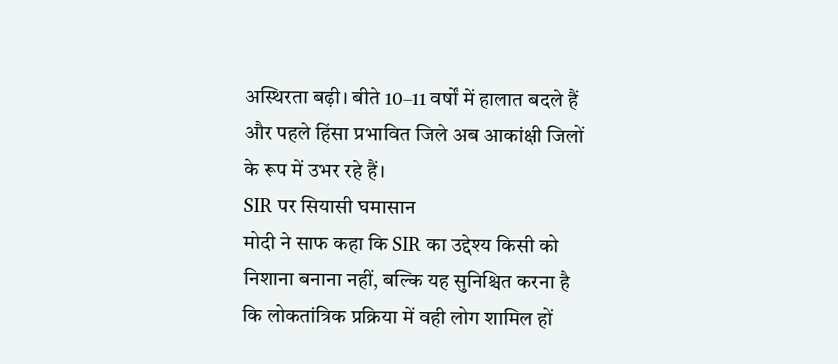अस्थिरता बढ़ी। बीते 10–11 वर्षों में हालात बदले हैं और पहले हिंसा प्रभावित जिले अब आकांक्षी जिलों के रूप में उभर रहे हैं।
SIR पर सियासी घमासान
मोदी ने साफ कहा कि SIR का उद्देश्य किसी को निशाना बनाना नहीं, बल्कि यह सुनिश्चित करना है कि लोकतांत्रिक प्रक्रिया में वही लोग शामिल हों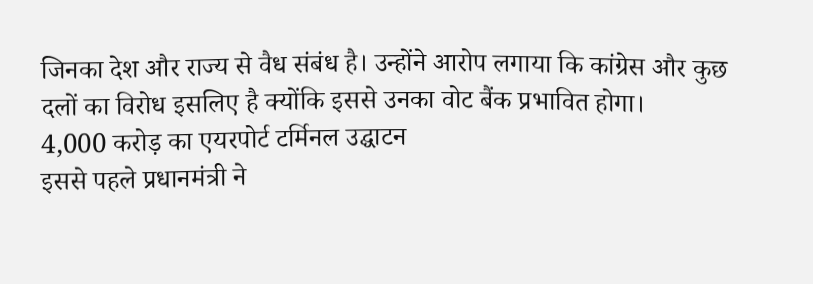जिनका देश और राज्य से वैध संबंध है। उन्होंने आरोप लगाया कि कांग्रेस और कुछ दलों का विरोध इसलिए है क्योंकि इससे उनका वोट बैंक प्रभावित होगा।
4,000 करोड़ का एयरपोर्ट टर्मिनल उद्घाटन
इससे पहले प्रधानमंत्री ने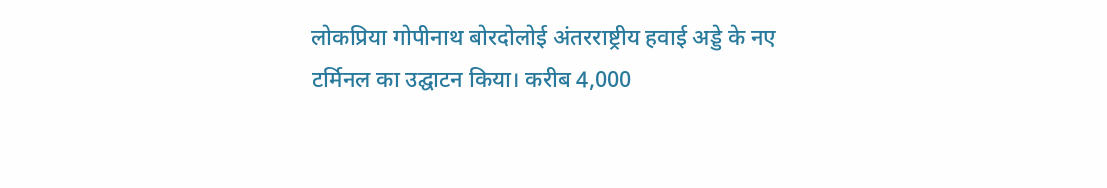लोकप्रिया गोपीनाथ बोरदोलोई अंतरराष्ट्रीय हवाई अड्डे के नए टर्मिनल का उद्घाटन किया। करीब 4,000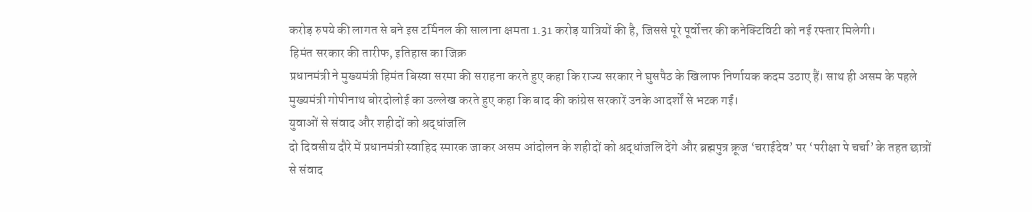करोड़ रुपये की लागत से बने इस टर्मिनल की सालाना क्षमता 1.31 करोड़ यात्रियों की है, जिससे पूरे पूर्वोत्तर की कनेक्टिविटी को नई रफ्तार मिलेगी।
हिमंत सरकार की तारीफ, इतिहास का जिक्र
प्रधानमंत्री ने मुख्यमंत्री हिमंत बिस्वा सरमा की सराहना करते हुए कहा कि राज्य सरकार ने घुसपैठ के खिलाफ निर्णायक कदम उठाए हैं। साथ ही असम के पहले मुख्यमंत्री गोपीनाथ बोरदोलोई का उल्लेख करते हुए कहा कि बाद की कांग्रेस सरकारें उनके आदर्शों से भटक गईं।
युवाओं से संवाद और शहीदों को श्रद्धांजलि
दो दिवसीय दौरे में प्रधानमंत्री स्वाहिद स्मारक जाकर असम आंदोलन के शहीदों को श्रद्धांजलि देंगे और ब्रह्मपुत्र क्रूज ‘चराईदेव’ पर ‘परीक्षा पे चर्चा’ के तहत छात्रों से संवाद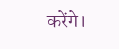करेंगे।